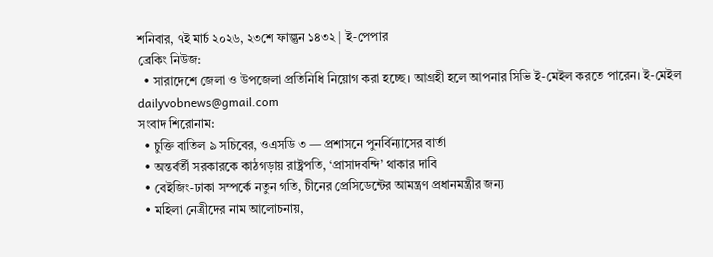শনিবার, ৭ই মার্চ ২০২৬, ২৩শে ফাল্গুন ১৪৩২ | ই-পেপার
ব্রেকিং নিউজ:
  • সারাদেশে জেলা ও উপজেলা প্রতিনিধি নিয়োগ করা হচ্ছে। আগ্রহী হলে আপনার সিভি ই-মেইল করতে পারেন। ই-মেইল dailyvobnews@gmail.com
সংবাদ শিরোনাম:
  • চুক্তি বাতিল ৯ সচিবের, ওএসডি ৩ — প্রশাসনে পুনর্বিন্যাসের বার্তা
  • অন্তর্বর্তী সরকারকে কাঠগড়ায় রাষ্ট্রপতি, ‘প্রাসাদবন্দি’ থাকার দাবি
  • বেইজিং-ঢাকা সম্পর্কে নতুন গতি, চীনের প্রেসিডেন্টের আমন্ত্রণ প্রধানমন্ত্রীর জন্য
  • মহিলা নেত্রীদের নাম আলোচনায়,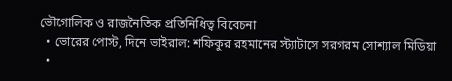ভৌগোলিক ও রাজনৈতিক প্রতিনিধিত্ব বিবেচনা
  • ভোরের পোস্ট, দিনে ভাইরাল: শফিকুর রহমানের স্ট্যাটাসে সরগরম সোশ্যাল মিডিয়া
  •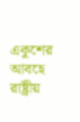একুশের আবহে রাষ্ট্রীয়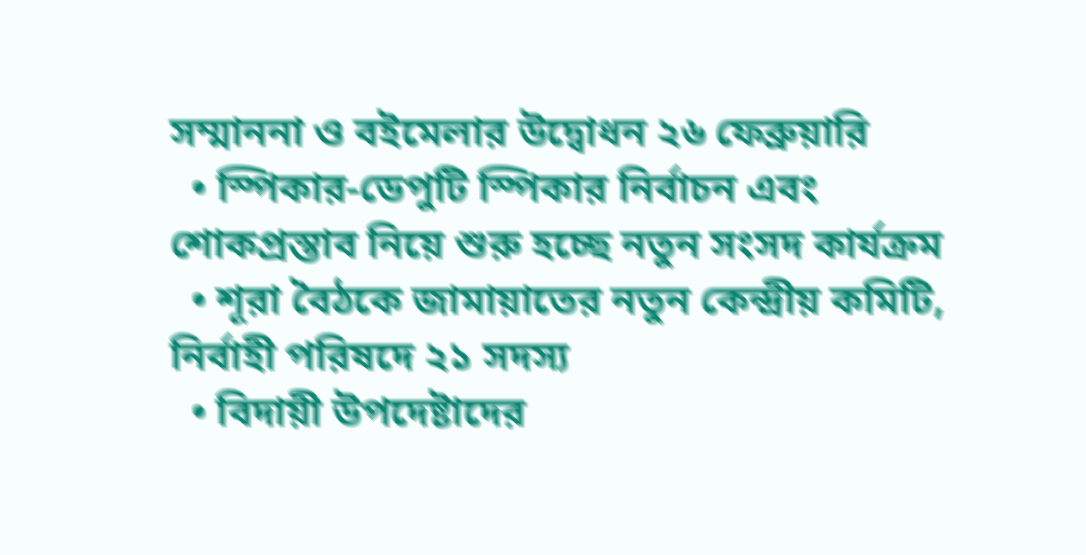সম্মাননা ও বইমেলার উদ্বোধন ২৬ ফেব্রুয়ারি
  • স্পিকার-ডেপুটি স্পিকার নির্বাচন এবং শোকপ্রস্তাব নিয়ে শুরু হচ্ছে নতুন সংসদ কার্যক্রম
  • শূরা বৈঠকে জামায়াতের নতুন কেন্দ্রীয় কমিটি, নির্বাহী পরিষদে ২১ সদস্য
  • বিদায়ী উপদেষ্টাদের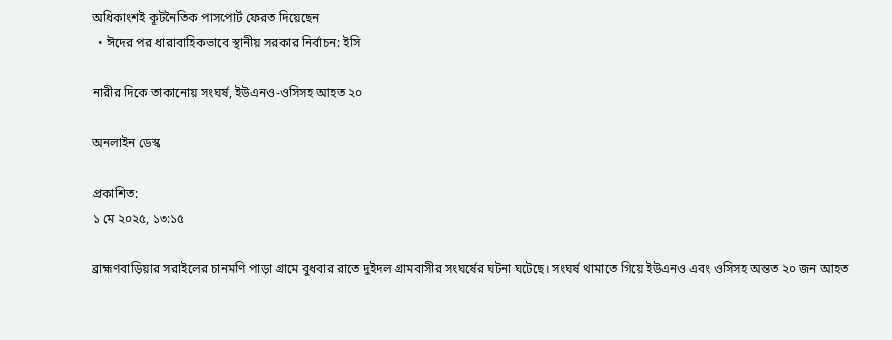অধিকাংশই কূটনৈতিক পাসপোর্ট ফেরত দিয়েছেন
  • ঈদের পর ধারাবাহিকভাবে স্থানীয় সরকার নির্বাচন: ইসি

নারীর দিকে তাকানোয় সংঘর্ষ, ইউএনও-ওসিসহ আহত ২০

অনলাইন ডেস্ক

প্রকাশিত:
১ মে ২০২৫, ১৩:১৫

ব্রাহ্মণবাড়িয়ার সরাইলের চানমণি পাড়া গ্রামে বুধবার রাতে দুইদল গ্রামবাসীর সংঘর্ষের ঘটনা ঘটেছে। সংঘর্ষ থামাতে গিয়ে ইউএনও এবং ওসিসহ অন্তত ২০ জন আহত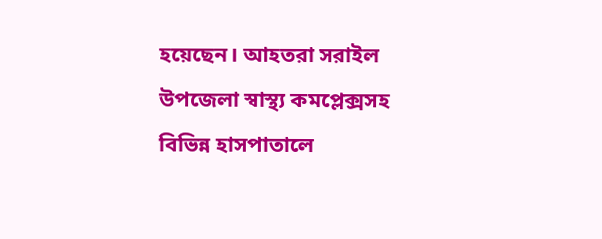হয়েছেন। আহতরা সরাইল উপজেলা স্বাস্থ্য কমপ্লেক্সসহ বিভিন্ন হাসপাতালে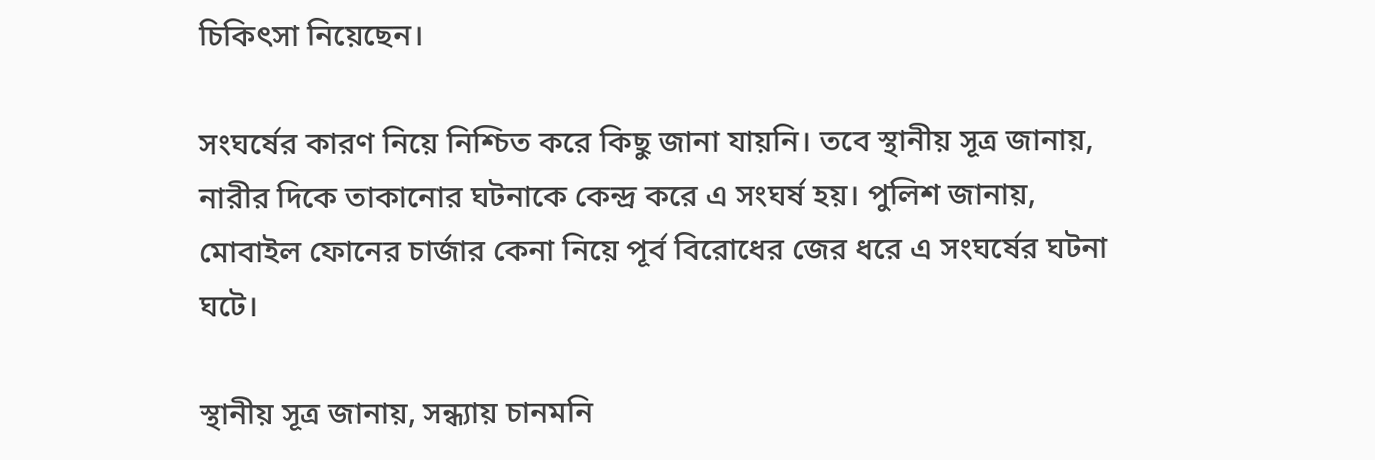চিকিৎসা নিয়েছেন।

সংঘর্ষের কারণ নিয়ে নিশ্চিত করে কিছু জানা যায়নি। তবে স্থানীয় সূত্র জানায়, নারীর দিকে তাকানোর ঘটনাকে কেন্দ্র করে এ সংঘর্ষ হয়। পুলিশ জানায়, মোবাইল ফোনের চার্জার কেনা নিয়ে পূর্ব বিরোধের জের ধরে এ সংঘর্ষের ঘটনা ঘটে।

স্থানীয় সূত্র জানায়, সন্ধ্যায় চানমনি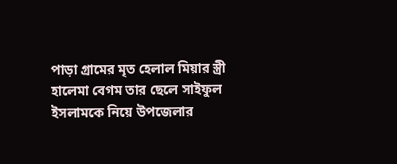পাড়া গ্রামের মৃত হেলাল মিয়ার স্ত্রী হালেমা বেগম তার ছেলে সাইফুল ইসলামকে নিয়ে উপজেলার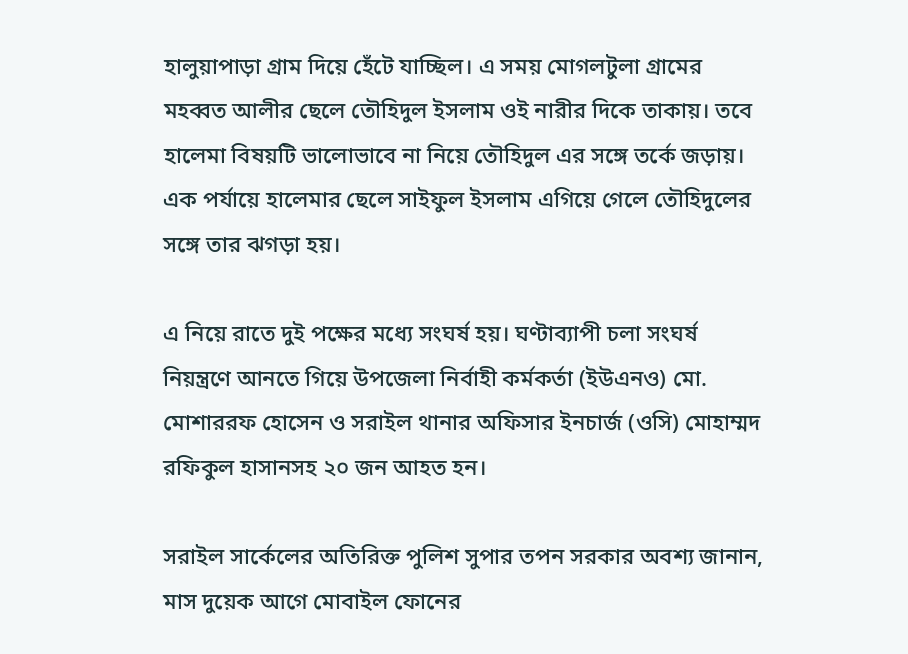হালুয়াপাড়া গ্রাম দিয়ে হেঁটে যাচ্ছিল। এ সময় মোগলটুলা গ্রামের মহব্বত আলীর ছেলে তৌহিদুল ইসলাম ওই নারীর দিকে তাকায়। তবে হালেমা বিষয়টি ভালোভাবে না নিয়ে তৌহিদুল এর সঙ্গে তর্কে জড়ায়। এক পর্যায়ে হালেমার ছেলে সাইফুল ইসলাম এগিয়ে গেলে তৌহিদুলের সঙ্গে তার ঝগড়া হয়।

এ নিয়ে রাতে দুই পক্ষের মধ্যে সংঘর্ষ হয়। ঘণ্টাব্যাপী চলা সংঘর্ষ নিয়ন্ত্রণে আনতে গিয়ে উপজেলা নির্বাহী কর্মকর্তা (ইউএনও) মো. মোশাররফ হোসেন ও সরাইল থানার অফিসার ইনচার্জ (ওসি) মোহাম্মদ রফিকুল হাসানসহ ২০ জন আহত হন।

সরাইল সার্কেলের অতিরিক্ত পুলিশ সুপার তপন সরকার অবশ্য জানান, মাস দুয়েক আগে মোবাইল ফোনের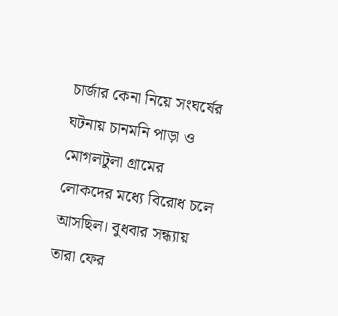চার্জার কেনা নিয়ে সংঘর্ষের ঘটনায় চানমনি পাড়া ও মোগলটুলা গ্রামের লোকদের মধ্যে বিরোধ চলে আসছিল। বুধবার সন্ধ্যায় তারা ফের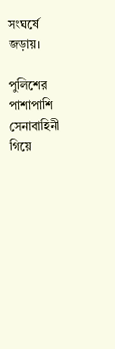সংঘর্ষে জড়ায়।

পুলিশের পাশাপাশি সেনাবাহিনী গিয়ে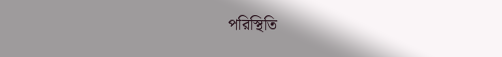পরিস্থিতি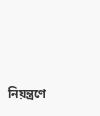নিয়ন্ত্রণে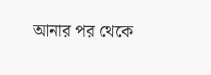আনার পর থেকে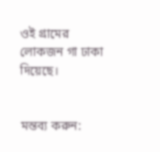ওই গ্রামের লোকজন গা ঢাকা দিয়েছে।


মন্তব্য করুন: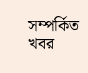সম্পর্কিত খবর